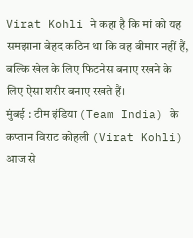Virat Kohli ने कहा है कि मां को यह समझाना बेहद कठिन था कि वह बीमार नहीं हैं, बल्कि खेल के लिए फिटनेस बनाए रखने के लिए ऐसा शरीर बनाए रखते हैं।
मुंबई : टीम इंडिया (Team India) के कप्तान विराट कोहली (Virat Kohli) आज से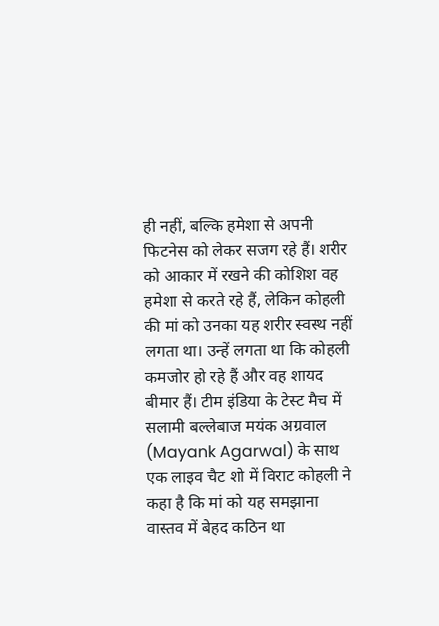ही नहीं, बल्कि हमेशा से अपनी फिटनेस को लेकर सजग रहे हैं। शरीर को आकार में रखने की कोशिश वह हमेशा से करते रहे हैं, लेकिन कोहली की मां को उनका यह शरीर स्वस्थ नहीं लगता था। उन्हें लगता था कि कोहली कमजोर हो रहे हैं और वह शायद बीमार हैं। टीम इंडिया के टेस्ट मैच में सलामी बल्लेबाज मयंक अग्रवाल (Mayank Agarwal) के साथ एक लाइव चैट शो में विराट कोहली ने कहा है कि मां को यह समझाना वास्तव में बेहद कठिन था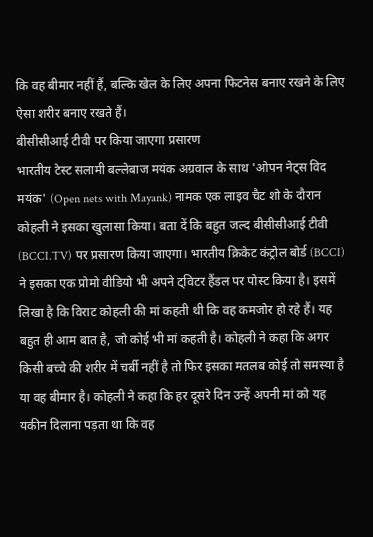कि वह बीमार नहीं हैं, बल्कि खेल के लिए अपना फिटनेस बनाए रखने के लिए ऐसा शरीर बनाए रखते हैं।
बीसीसीआई टीवी पर किया जाएगा प्रसारण
भारतीय टेस्ट सलामी बल्लेबाज मयंक अग्रवाल के साथ 'ओपन नेट्स विद मयंक' (Open nets with Mayank) नामक एक लाइव चैट शो के दौरान कोहली ने इसका खुलासा किया। बता दें कि बहुत जल्द बीसीसीआई टीवी (BCCI.TV) पर प्रसारण किया जाएगा। भारतीय क्रिकेट कंट्रोल बोर्ड (BCCI) ने इसका एक प्रोमो वीडियो भी अपने ट्विटर हैंडल पर पोस्ट किया है। इसमें लिखा है कि विराट कोहली की मां कहती थी कि वह कमजोर हो रहे हैं। यह बहुत ही आम बात है, जो कोई भी मां कहती है। कोहली ने कहा कि अगर किसी बच्चे की शरीर में चर्बी नहीं है तो फिर इसका मतलब कोई तो समस्या है या वह बीमार है। कोहली ने कहा कि हर दूसरे दिन उन्हें अपनी मां को यह यकीन दिलाना पड़ता था कि वह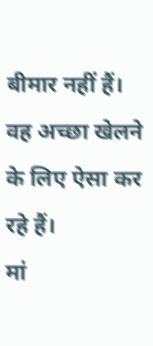बीमार नहीं हैं। वह अच्छा खेलने के लिए ऐसा कर रहे हैं।
मां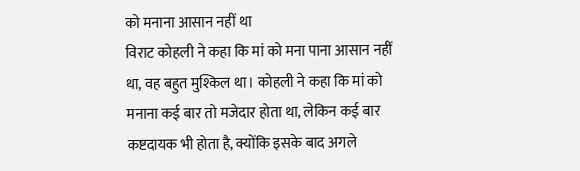को मनाना आसान नहीं था
विराट कोहली ने कहा कि मां को मना पाना आसान नहीं था, वह बहुत मुश्किल था। कोहली ने कहा कि मां को मनाना कई बार तो मजेदार होता था, लेकिन कई बार कष्टदायक भी होता है, क्योंकि इसके बाद अगले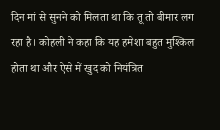दिन मां से सुनने को मिलता था कि तू तो बीमार लग रहा है। कोहली ने कहा कि यह हमेशा बहुत मुश्किल होता था और ऐसे में खुद को नियंत्रित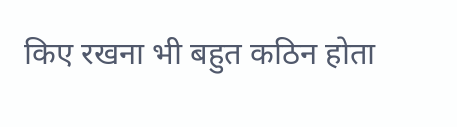किए रखना भी बहुत कठिन होता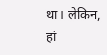था। लेकिन, हां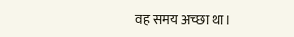वह समय अच्छा था।